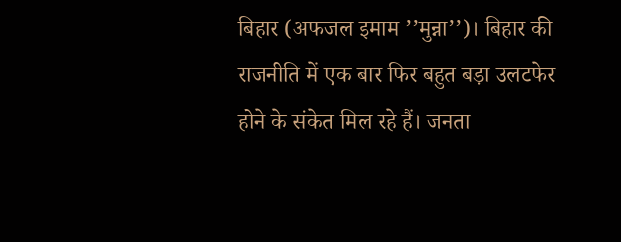बिहार (अफजल इमाम ’’मुन्ना’’)। बिहार की राजनीति में एक बार फिर बहुत बड़ा उलटफेर होने के संकेत मिल रहे हैं। जनता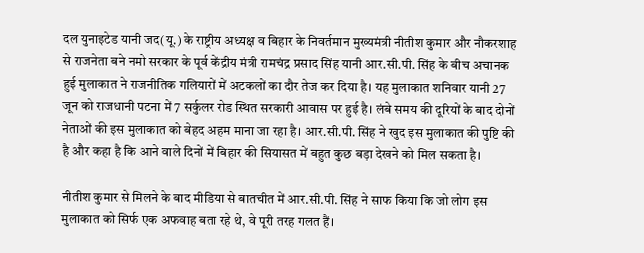दल युनाइटेड यानी जद(यू.) के राष्ट्रीय अध्यक्ष व बिहार के निवर्तमान मुख्यमंत्री नीतीश कुमार और नौकरशाह से राजनेता बने नमो सरकार के पूर्व केंद्रीय मंत्री रामचंद्र प्रसाद सिंह यानी आर.सी.पी. सिंह के बीच अचानक हुई मुलाकात ने राजनीतिक गलियारों में अटकलों का दौर तेज कर दिया है। यह मुलाकात शनिवार यानी 27 जून को राजधानी पटना में 7 सर्कुलर रोड स्थित सरकारी आवास पर हुई है। लंबे समय की दूरियों के बाद दोनों नेताओं की इस मुलाकात को बेहद अहम माना जा रहा है। आर.सी.पी. सिंह ने खुद इस मुलाकात की पुष्टि की है और कहा है कि आने वाले दिनों में बिहार की सियासत में बहुत कुछ बड़ा देखने को मिल सकता है।

नीतीश कुमार से मिलने के बाद मीडिया से बातचीत में आर.सी.पी. सिंह ने साफ किया कि जो लोग इस मुलाकात को सिर्फ एक अफवाह बता रहे थे, वे पूरी तरह गलत हैं।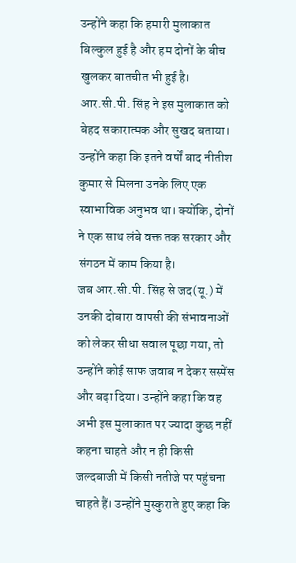उन्होंने कहा कि हमारी मुलाकात बिल्कुल हुई है और हम दोनों के बीच खुलकर बातचीत भी हुई है। आर.सी.पी. सिंह ने इस मुलाकात को बेहद सकारात्मक और सुखद बताया। उन्होंने कहा कि इतने वर्षों बाद नीतीश कुमार से मिलना उनके लिए एक स्वाभाविक अनुभव था। क्योंकि, दोनों ने एक साथ लंबे वक्त तक सरकार और संगठन में काम किया है।
जब आर.सी.पी. सिंह से जद(यू.) में उनकी दोबारा वापसी की संभावनाओं को लेकर सीधा सवाल पूछा गया, तो उन्होंने कोई साफ जवाब न देकर सस्पेंस और बढ़ा दिया। उन्होंने कहा कि वह अभी इस मुलाकात पर ज्यादा कुछ नहीं कहना चाहते और न ही किसी जल्दबाजी में किसी नतीजे पर पहुंचना चाहते हैं। उन्होंने मुस्कुराते हुए कहा कि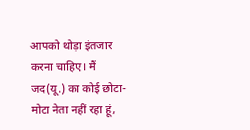आपको थोड़ा इंतजार करना चाहिए। मैं जद(यू.) का कोई छोटा-मोटा नेता नहीं रहा हूं,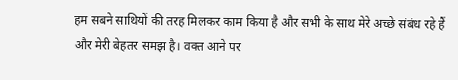हम सबने साथियों की तरह मिलकर काम किया है और सभी के साथ मेरे अच्छे संबंध रहे हैं और मेरी बेहतर समझ है। वक्त आने पर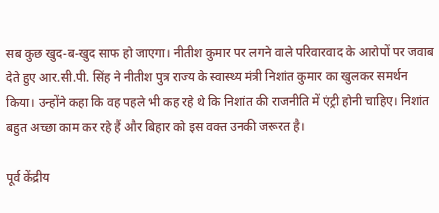सब कुछ खुद-ब-खुद साफ हो जाएगा। नीतीश कुमार पर लगने वाले परिवारवाद के आरोपों पर जवाब देते हुए आर.सी.पी. सिंह ने नीतीश पुत्र राज्य के स्वास्थ्य मंत्री निशांत कुमार का खुलकर समर्थन किया। उन्होंने कहा कि वह पहले भी कह रहे थे कि निशांत की राजनीति में एंट्री होनी चाहिए। निशांत बहुत अच्छा काम कर रहे हैं और बिहार को इस वक्त उनकी जरूरत है।

पूर्व केंद्रीय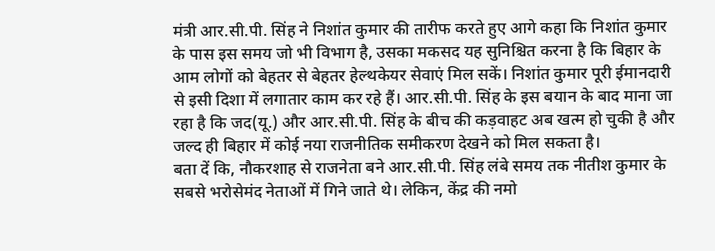मंत्री आर.सी.पी. सिंह ने निशांत कुमार की तारीफ करते हुए आगे कहा कि निशांत कुमार के पास इस समय जो भी विभाग है, उसका मकसद यह सुनिश्चित करना है कि बिहार के आम लोगों को बेहतर से बेहतर हेल्थकेयर सेवाएं मिल सकें। निशांत कुमार पूरी ईमानदारी से इसी दिशा में लगातार काम कर रहे हैं। आर.सी.पी. सिंह के इस बयान के बाद माना जा रहा है कि जद(यू.) और आर.सी.पी. सिंह के बीच की कड़वाहट अब खत्म हो चुकी है और जल्द ही बिहार में कोई नया राजनीतिक समीकरण देखने को मिल सकता है।
बता दें कि, नौकरशाह से राजनेता बने आर.सी.पी. सिंह लंबे समय तक नीतीश कुमार के सबसे भरोसेमंद नेताओं में गिने जाते थे। लेकिन, केंद्र की नमो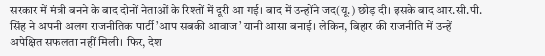सरकार में मंत्री बनने के बाद दोनों नेताओं के रिश्तों में दूरी आ गई। बाद में उन्होंने जद(यू.) छोड़ दी। इसके बाद आर.सी.पी. सिंह ने अपनी अलग राजनीतिक पार्टी ’आप सबकी आवाज’ यानी आसा बनाई। लेकिन, बिहार की राजनीति में उन्हें अपेक्षित सफलता नहीं मिली। फिर, देश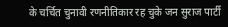के चर्चित चुनावी रणनीतिकार रह चुके जन सुराज पार्टी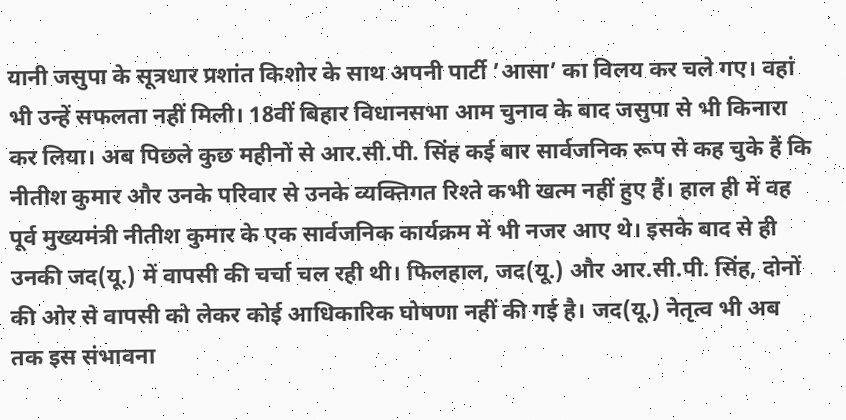यानी जसुपा के सूत्रधार प्रशांत किशोर के साथ अपनी पार्टी ’आसा’ का विलय कर चले गए। वहां भी उन्हें सफलता नहीं मिली। 18वीं बिहार विधानसभा आम चुनाव के बाद जसुपा से भी किनारा कर लिया। अब पिछले कुछ महीनों से आर.सी.पी. सिंह कई बार सार्वजनिक रूप से कह चुके हैं कि नीतीश कुमार और उनके परिवार से उनके व्यक्तिगत रिश्ते कभी खत्म नहीं हुए हैं। हाल ही में वह पूर्व मुख्यमंत्री नीतीश कुमार के एक सार्वजनिक कार्यक्रम में भी नजर आए थे। इसके बाद से ही उनकी जद(यू.) में वापसी की चर्चा चल रही थी। फिलहाल, जद(यू.) और आर.सी.पी. सिंह, दोनों की ओर से वापसी को लेकर कोई आधिकारिक घोषणा नहीं की गई है। जद(यू.) नेतृत्व भी अब तक इस संभावना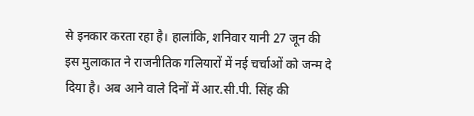से इनकार करता रहा है। हालांकि, शनिवार यानी 27 जून की इस मुलाकात ने राजनीतिक गलियारों में नई चर्चाओं को जन्म दे दिया है। अब आने वाले दिनों में आर.सी.पी. सिंह की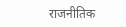राजनीतिक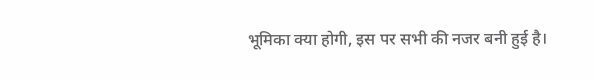भूमिका क्या होगी, इस पर सभी की नजर बनी हुई है।